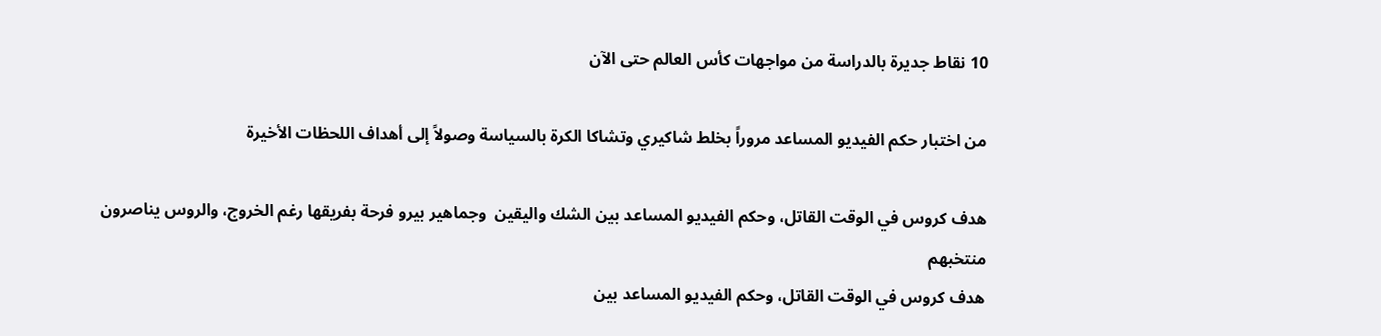10 نقاط جديرة بالدراسة من مواجهات كأس العالم حتى الآن

من اختبار حكم الفيديو المساعد مروراً بخلط شاكيري وتشاكا الكرة بالسياسة وصولاً إلى أهداف اللحظات الأخيرة

هدف كروس في الوقت القاتل، وحكم الفيديو المساعد بين الشك واليقين  وجماهير بيرو فرحة بفريقها رغم الخروج، والروس يناصرون منتخبهم
هدف كروس في الوقت القاتل، وحكم الفيديو المساعد بين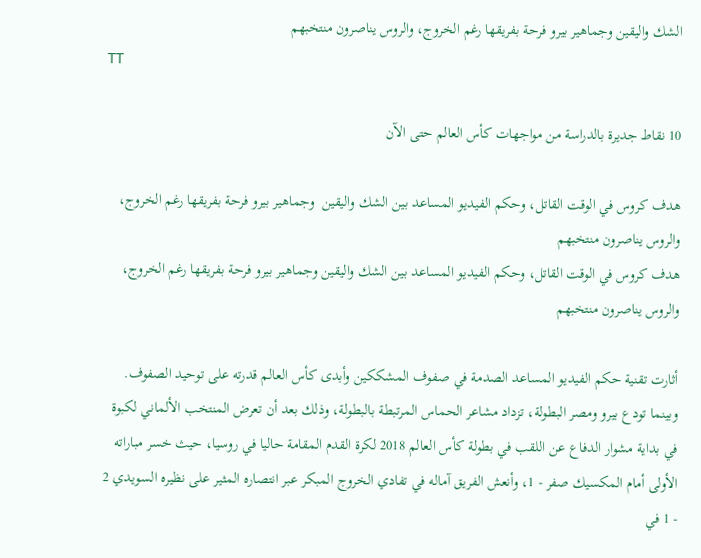الشك واليقين وجماهير بيرو فرحة بفريقها رغم الخروج، والروس يناصرون منتخبهم
TT

10 نقاط جديرة بالدراسة من مواجهات كأس العالم حتى الآن

هدف كروس في الوقت القاتل، وحكم الفيديو المساعد بين الشك واليقين  وجماهير بيرو فرحة بفريقها رغم الخروج، والروس يناصرون منتخبهم
هدف كروس في الوقت القاتل، وحكم الفيديو المساعد بين الشك واليقين وجماهير بيرو فرحة بفريقها رغم الخروج، والروس يناصرون منتخبهم

أثارت تقنية حكم الفيديو المساعد الصدمة في صفوف المشككين وأبدى كأس العالم قدرته على توحيد الصفوف. وبينما تودع بيرو ومصر البطولة، تزداد مشاعر الحماس المرتبطة بالبطولة، وذلك بعد أن تعرض المنتخب الألماني لكبوة في بداية مشوار الدفاع عن اللقب في بطولة كأس العالم 2018 لكرة القدم المقامة حاليا في روسيا، حيث خسر مباراته الأولى أمام المكسيك صفر - 1، وأنعش الفريق آماله في تفادي الخروج المبكر عبر انتصاره المثير على نظيره السويدي 2 - 1 في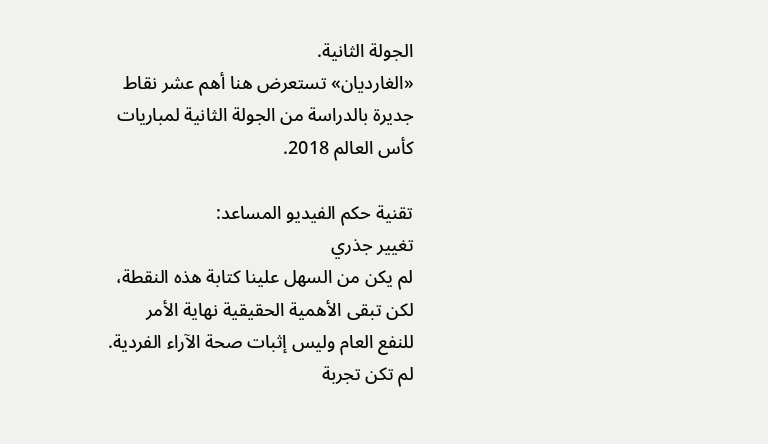الجولة الثانية.
«الغارديان» تستعرض هنا أهم عشر نقاط جديرة بالدراسة من الجولة الثانية لمباريات كأس العالم 2018.

تقنية حكم الفيديو المساعد:
تغيير جذري
لم يكن من السهل علينا كتابة هذه النقطة، لكن تبقى الأهمية الحقيقية نهاية الأمر للنفع العام وليس إثبات صحة الآراء الفردية. لم تكن تجربة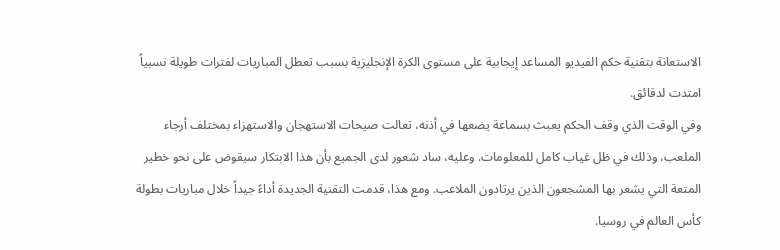الاستعانة بتقنية حكم الفيديو المساعد إيجابية على مستوى الكرة الإنجليزية بسبب تعطل المباريات لفترات طويلة نسبياً امتدت لدقائق.
وفي الوقت الذي وقف الحكم يعبث بسماعة يضعها في أذنه، تعالت صيحات الاستهجان والاستهزاء بمختلف أرجاء الملعب، وذلك في ظل غياب كامل للمعلومات. وعليه، ساد شعور لدى الجميع بأن هذا الابتكار سيقوض على نحو خطير المتعة التي يشعر بها المشجعون الذين يرتادون الملاعب. ومع هذا، قدمت التقنية الجديدة أداءً جيداً خلال مباريات بطولة كأس العالم في روسيا.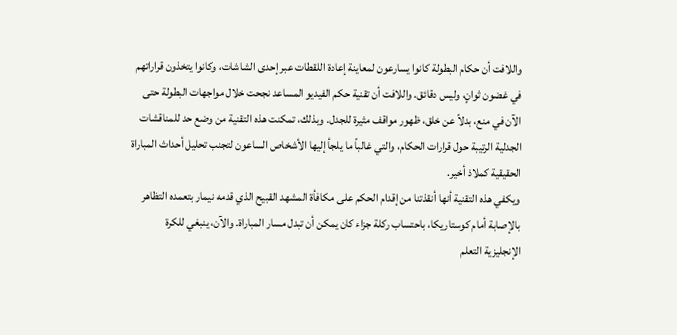واللافت أن حكام البطولة كانوا يسارعون لمعاينة إعادة اللقطات عبر إحدى الشاشات، وكانوا يتخذون قراراتهم في غضون ثوانٍ، وليس دقائق. واللافت أن تقنية حكم الفيديو المساعد نجحت خلال مواجهات البطولة حتى الآن في منع، بدلاً عن خلق، ظهور مواقف مثيرة للجدل. وبذلك، تمكنت هذه التقنية من وضع حد للمناقشات الجدلية الرتيبة حول قرارات الحكام، والتي غالباً ما يلجأ إليها الأشخاص الساعون لتجنب تحليل أحداث المباراة الحقيقية كملاذ أخير.
ويكفي هذه التقنية أنها أنقذتنا من إقدام الحكم على مكافأة المشهد القبيح الذي قدمه نيمار بتعمده التظاهر بالإصابة أمام كوستاريكا، باحتساب ركلة جزاء كان يمكن أن تبدل مسار المباراة. والآن، ينبغي للكرة الإنجليزية التعلم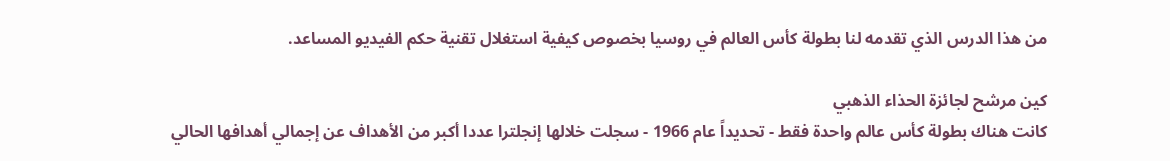من هذا الدرس الذي تقدمه لنا بطولة كأس العالم في روسيا بخصوص كيفية استغلال تقنية حكم الفيديو المساعد.

كين مرشح لجائزة الحذاء الذهبي
كانت هناك بطولة كأس عالم واحدة فقط - تحديداً عام 1966 - سجلت خلالها إنجلترا عددا أكبر من الأهداف عن إجمالي أهدافها الحالي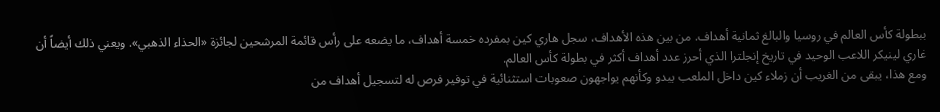ببطولة كأس العالم في روسيا والبالغ ثمانية أهداف. من بين هذه الأهداف، سجل هاري كين بمفرده خمسة أهداف، ما يضعه على رأس قائمة المرشحين لجائزة «الحذاء الذهبي». ويعني ذلك أيضاً أن غاري لينيكر اللاعب الوحيد في تاريخ إنجلترا الذي أحرز عدد أهداف أكثر في بطولة كأس العالم.
ومع هذا، يبقى من الغريب أن زملاء كين داخل الملعب يبدو وكأنهم يواجهون صعوبات استثنائية في توفير فرص له لتسجيل أهداف من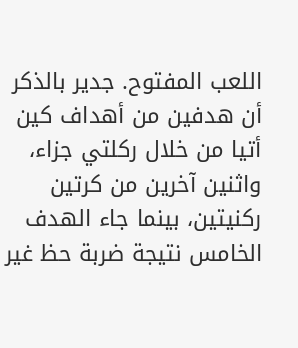اللعب المفتوح. جدير بالذكر أن هدفين من أهداف كين أتيا من خلال ركلتي جزاء، واثنين آخرين من كرتين ركنيتين، بينما جاء الهدف الخامس نتيجة ضربة حظ غير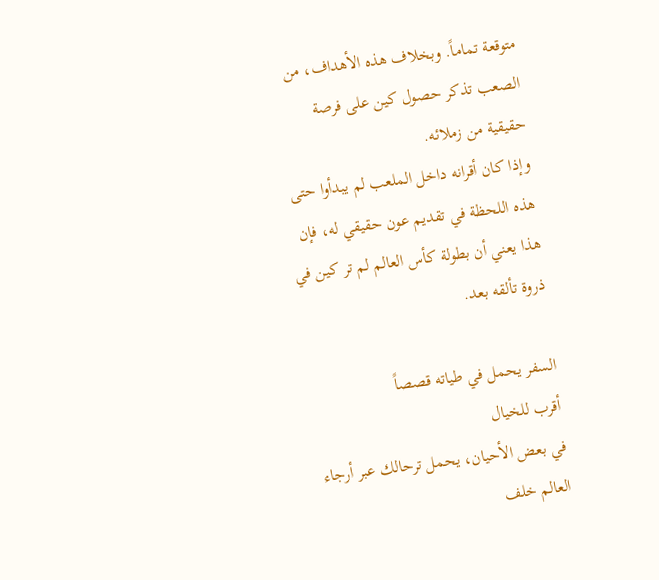متوقعة تماماً. وبخلاف هذه الأهداف، من الصعب تذكر حصول كين على فرصة حقيقية من زملائه.
وإذا كان أقرانه داخل الملعب لم يبدأوا حتى هذه اللحظة في تقديم عون حقيقي له، فإن هذا يعني أن بطولة كأس العالم لم تر كين في ذروة تألقه بعد.

السفر يحمل في طياته قصصاً
أقرب للخيال
في بعض الأحيان، يحمل ترحالك عبر أرجاء العالم خلف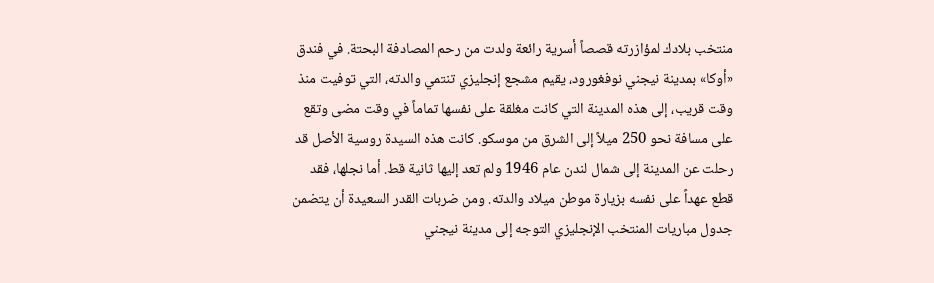منتخب بلادك لمؤازرته قصصاً أسرية رائعة ولدت من رحم المصادفة البحتة. في فندق «أوكا» بمدينة نيجني نوفغورود، يقيم مشجع إنجليزي تنتمي والدته، التي توفيت منذ وقت قريب، إلى هذه المدينة التي كانت مغلقة على نفسها تماماً في وقت مضى وتقع على مسافة نحو 250 ميلاً إلى الشرق من موسكو. كانت هذه السيدة روسية الأصل قد رحلت عن المدينة إلى شمال لندن عام 1946 ولم تعد إليها ثانية قط. أما نجلها، فقد قطع عهداً على نفسه بزيارة موطن ميلاد والدته. ومن ضربات القدر السعيدة أن يتضمن جدول مباريات المنتخب الإنجليزي التوجه إلى مدينة نيجني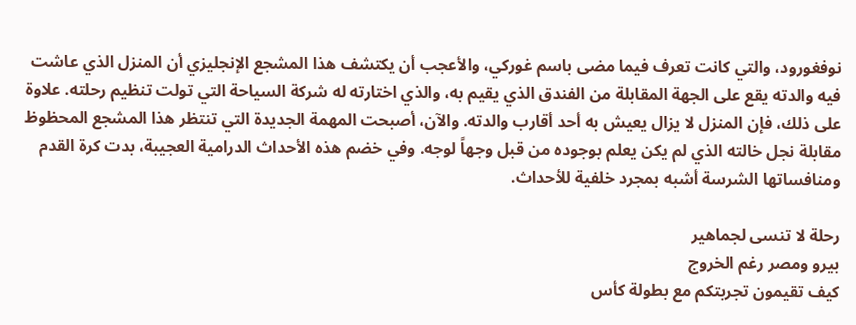نوفغورود، والتي كانت تعرف فيما مضى باسم غوركي، والأعجب أن يكتشف هذا المشجع الإنجليزي أن المنزل الذي عاشت فيه والدته يقع على الجهة المقابلة من الفندق الذي يقيم به، والذي اختارته له شركة السياحة التي تولت تنظيم رحلته. علاوة على ذلك، فإن المنزل لا يزال يعيش به أحد أقارب والدته. والآن، أصبحت المهمة الجديدة التي تنتظر هذا المشجع المحظوظ مقابلة نجل خالته الذي لم يكن يعلم بوجوده من قبل وجهاً لوجه. وفي خضم هذه الأحداث الدرامية العجيبة، بدت كرة القدم ومنافساتها الشرسة أشبه بمجرد خلفية للأحداث.

رحلة لا تنسى لجماهير
بيرو ومصر رغم الخروج
كيف تقيمون تجربتكم مع بطولة كأس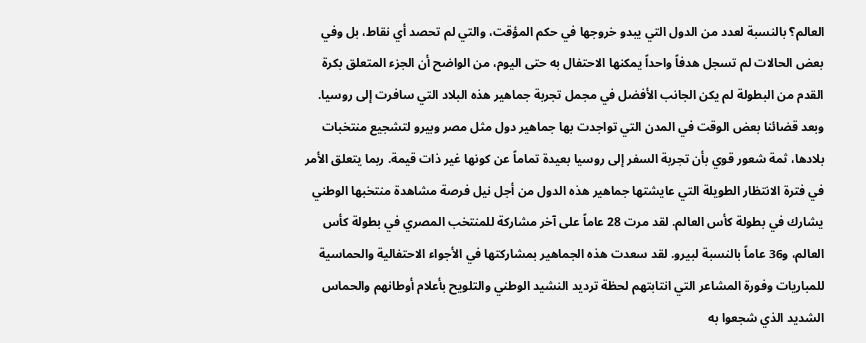العالم؟ بالنسبة لعدد من الدول التي يبدو خروجها في حكم المؤقت، والتي لم تحصد أي نقاط، بل وفي بعض الحالات لم تسجل هدفاً واحداً يمكنها الاحتفال به حتى اليوم، من الواضح أن الجزء المتعلق بكرة القدم من البطولة لم يكن الجانب الأفضل في مجمل تجربة جماهير هذه البلاد التي سافرت إلى روسيا. وبعد قضائنا بعض الوقت في المدن التي تواجدت بها جماهير دول مثل مصر وبيرو لتشجيع منتخبات بلادها، ثمة شعور قوي بأن تجربة السفر إلى روسيا بعيدة تماماً عن كونها غير ذات قيمة. ربما يتعلق الأمر في فترة الانتظار الطويلة التي عايشتها جماهير هذه الدول من أجل نيل فرصة مشاهدة منتخبها الوطني يشارك في بطولة كأس العالم. لقد مرت 28 عاماً على آخر مشاركة للمنتخب المصري في بطولة كأس العالم، و36 عاماً بالنسبة لبيرو. لقد سعدت هذه الجماهير بمشاركتها في الأجواء الاحتفالية والحماسية للمباريات وفورة المشاعر التي انتابتهم لحظة ترديد النشيد الوطني والتلويح بأعلام أوطانهم والحماس الشديد الذي شجعوا به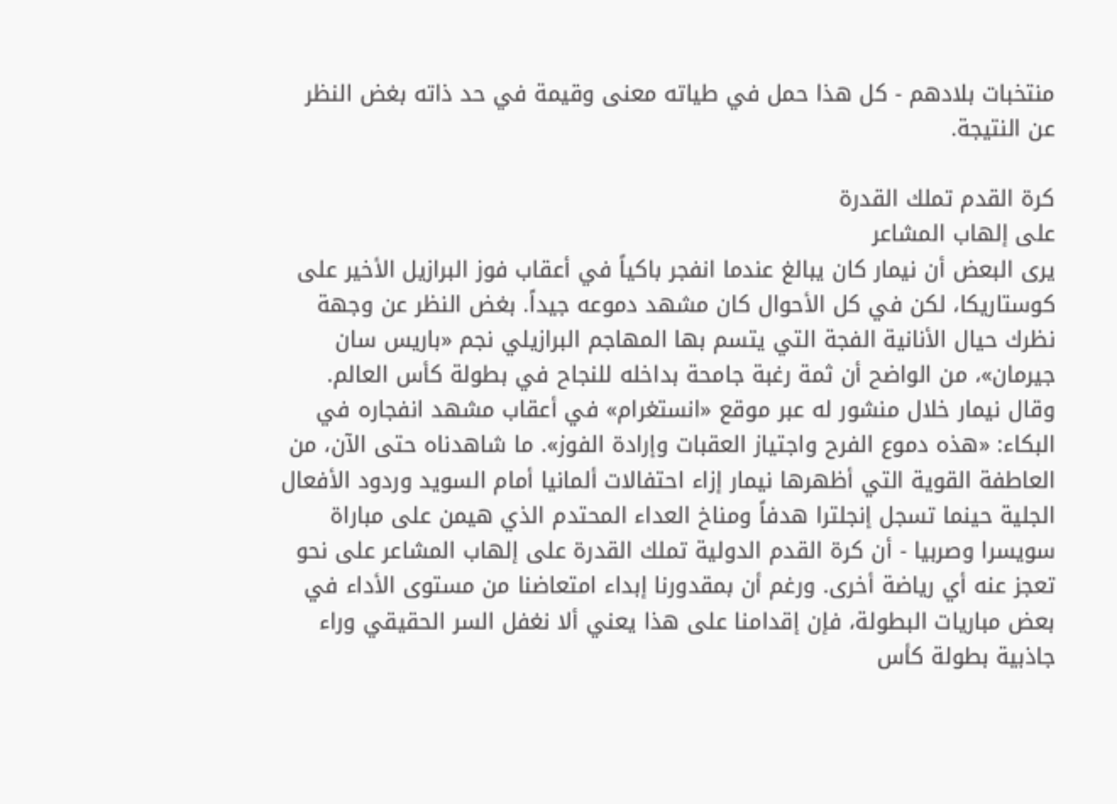منتخبات بلادهم - كل هذا حمل في طياته معنى وقيمة في حد ذاته بغض النظر عن النتيجة.

كرة القدم تملك القدرة
على إلهاب المشاعر
يرى البعض أن نيمار كان يبالغ عندما انفجر باكياً في أعقاب فوز البرازيل الأخير على كوستاريكا، لكن في كل الأحوال كان مشهد دموعه جيداً. بغض النظر عن وجهة نظرك حيال الأنانية الفجة التي يتسم بها المهاجم البرازيلي نجم «باريس سان جيرمان»، من الواضح أن ثمة رغبة جامحة بداخله للنجاح في بطولة كأس العالم. وقال نيمار خلال منشور له عبر موقع «انستغرام» في أعقاب مشهد انفجاره في البكاء: «هذه دموع الفرح واجتياز العقبات وإرادة الفوز». ما شاهدناه حتى الآن، من العاطفة القوية التي أظهرها نيمار إزاء احتفالات ألمانيا أمام السويد وردود الأفعال الجلية حينما تسجل إنجلترا هدفاً ومناخ العداء المحتدم الذي هيمن على مباراة سويسرا وصربيا - أن كرة القدم الدولية تملك القدرة على إلهاب المشاعر على نحو تعجز عنه أي رياضة أخرى. ورغم أن بمقدورنا إبداء امتعاضنا من مستوى الأداء في بعض مباريات البطولة، فإن إقدامنا على هذا يعني ألا نغفل السر الحقيقي وراء جاذبية بطولة كأس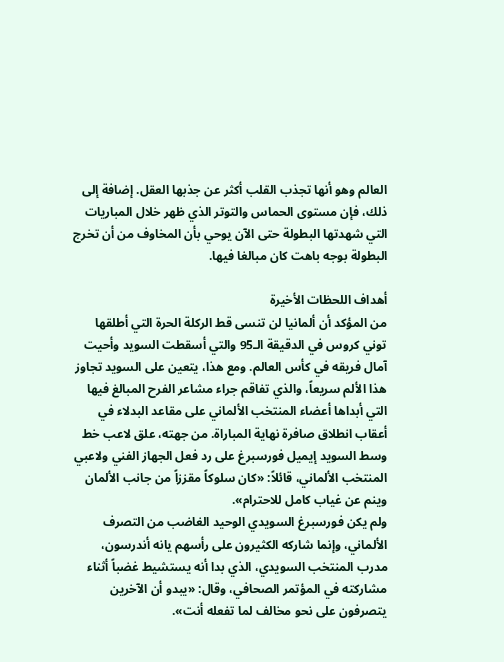العالم وهو أنها تجذب القلب أكثر عن جذبها العقل. إضافة إلى ذلك، فإن مستوى الحماس والتوتر الذي ظهر خلال المباريات التي شهدتها البطولة حتى الآن يوحي بأن المخاوف من أن تخرج البطولة بوجه باهت كان مبالغا فيها.

أهداف اللحظات الأخيرة
من المؤكد أن ألمانيا لن تنسى قط الركلة الحرة التي أطلقها توني كروس في الدقيقة الـ95 والتي أسقطت السويد وأحيت آمال فريقه في كأس العالم. ومع هذا، يتعين على السويد تجاوز هذا الألم سريعاً، والذي تفاقم جراء مشاعر الفرح المبالغ فيها التي أبداها أعضاء المنتخب الألماني على مقاعد البدلاء في أعقاب انطلاق صافرة نهاية المباراة. من جهته، علق لاعب خط وسط السويد إيميل فورسبرغ على رد فعل الجهاز الفني ولاعبي المنتخب الألماني، قائلاً: «كان سلوكاً مقززاً من جانب الألمان وينم عن غياب كامل للاحترام».
ولم يكن فورسبرغ السويدي الوحيد الغاضب من التصرف الألماني، وإنما شاركه الكثيرون على رأسهم يانه أندرسون، مدرب المنتخب السويدي، الذي بدا أنه يستشيط غضباً أثناء مشاركته في المؤتمر الصحافي، وقال: «يبدو أن الآخرين يتصرفون على نحو مخالف لما تفعله أنت».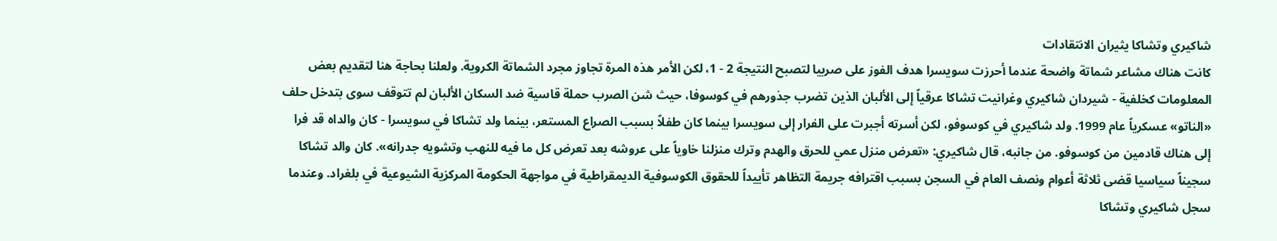شاكيري وتشاكا يثيران الانتقادات
كانت هناك مشاعر شماتة واضحة عندما أحرزت سويسرا هدف الفوز على صربيا لتصبح النتيجة 2 - 1، لكن الأمر هذه المرة تجاوز مجرد الشماتة الكروية. ولعلنا بحاجة هنا لتقديم بعض المعلومات كخلفية - شيردان شاكيري وغرانيت تشاكا عرقياً إلى الألبان الذين تضرب جذورهم في كوسوفا، حيث شن الصرب حملة قاسية ضد السكان الألبان لم تتوقف سوى بتدخل حلف «الناتو» عسكرياً عام 1999. ولد شاكيري في كوسوفو، لكن أسرته أجبرت على الفرار إلى سويسرا بينما كان طفلاً بسبب الصراع المستعر، بينما ولد تشاكا في سويسرا - كان والداه قد فرا إلى هناك قادمين من كوسوفو. من جانبه، قال شاكيري: «تعرض منزل عمي للحرق والهدم وترك منزلنا خاوياً على عروشه بعد تعرض كل ما فيه للنهب وتشويه جدرانه». كان والد تشاكا سجيناً سياسيا قضى ثلاثة أعوام ونصف العام في السجن بسبب اقترافه جريمة التظاهر تأييداً للحقوق الكوسوفية الديمقراطية في مواجهة الحكومة المركزية الشيوعية في بلغراد. وعندما سجل شاكيري وتشاكا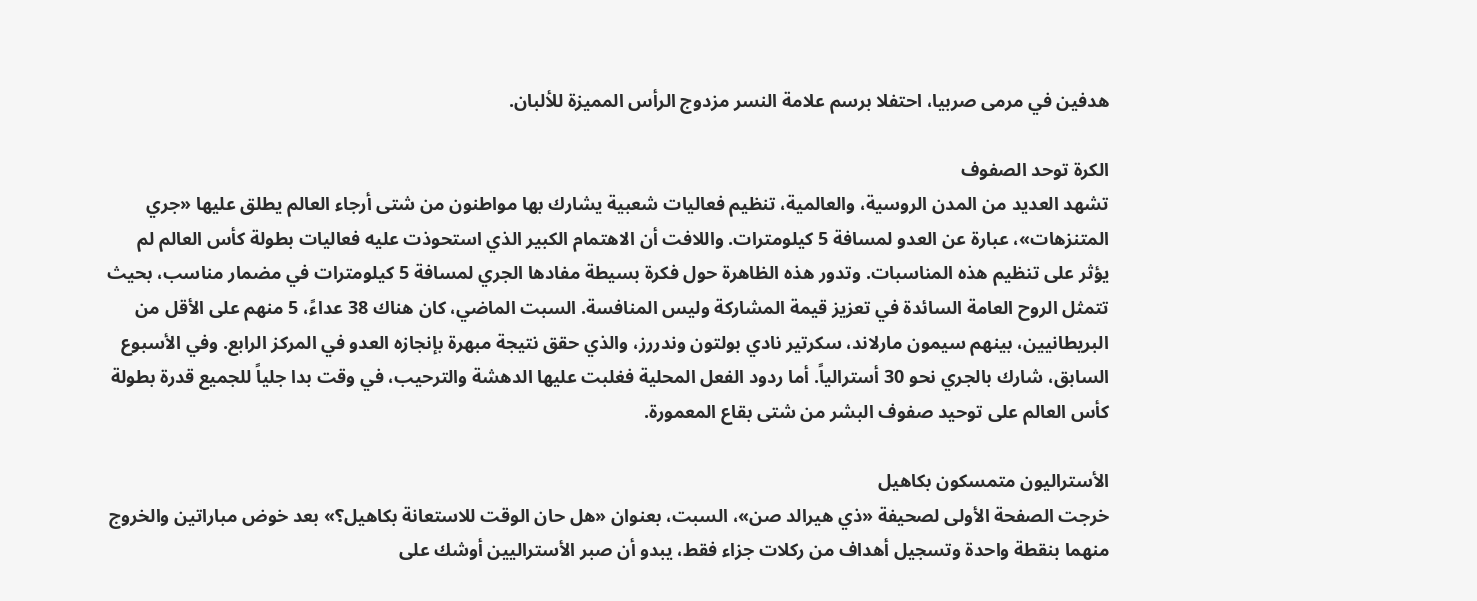هدفين في مرمى صربيا، احتفلا برسم علامة النسر مزدوج الرأس المميزة للألبان.

الكرة توحد الصفوف
تشهد العديد من المدن الروسية، والعالمية، تنظيم فعاليات شعبية يشارك بها مواطنون من شتى أرجاء العالم يطلق عليها «جري المتنزهات»، عبارة عن العدو لمسافة 5 كيلومترات. واللافت أن الاهتمام الكبير الذي استحوذت عليه فعاليات بطولة كأس العالم لم يؤثر على تنظيم هذه المناسبات. وتدور هذه الظاهرة حول فكرة بسيطة مفادها الجري لمسافة 5 كيلومترات في مضمار مناسب، بحيث تتمثل الروح العامة السائدة في تعزيز قيمة المشاركة وليس المنافسة. السبت الماضي، كان هناك 38 عداءً، 5 منهم على الأقل من البريطانيين، بينهم سيمون مارلاند، سكرتير نادي بولتون وندررز، والذي حقق نتيجة مبهرة بإنجازه العدو في المركز الرابع. وفي الأسبوع السابق، شارك بالجري نحو 30 أسترالياً. أما ردود الفعل المحلية فغلبت عليها الدهشة والترحيب، في وقت بدا جلياً للجميع قدرة بطولة كأس العالم على توحيد صفوف البشر من شتى بقاع المعمورة.

الأستراليون متمسكون بكاهيل
خرجت الصفحة الأولى لصحيفة «ذي هيرالد صن»، السبت، بعنوان «هل حان الوقت للاستعانة بكاهيل؟» بعد خوض مباراتين والخروج منهما بنقطة واحدة وتسجيل أهداف من ركلات جزاء فقط، يبدو أن صبر الأستراليين أوشك على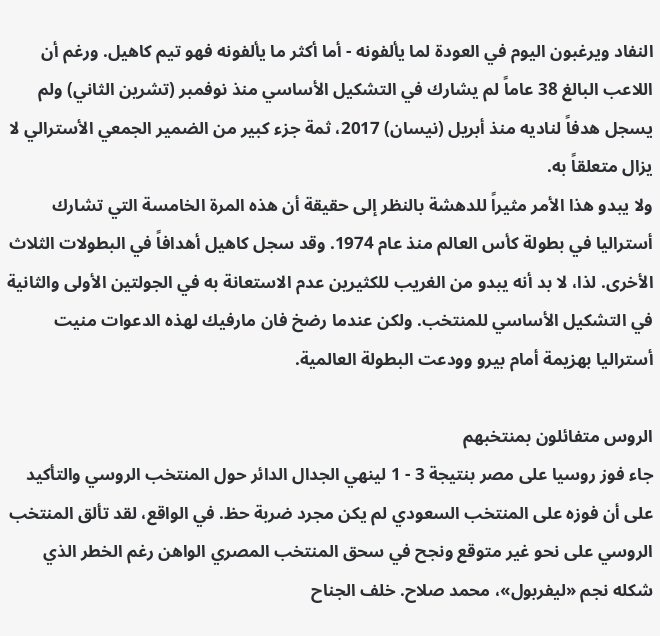النفاد ويرغبون اليوم في العودة لما يألفونه - أما أكثر ما يألفونه فهو تيم كاهيل. ورغم أن اللاعب البالغ 38 عاماً لم يشارك في التشكيل الأساسي منذ نوفمبر (تشرين الثاني) ولم يسجل هدفاً لناديه منذ أبريل (نيسان) 2017، ثمة جزء كبير من الضمير الجمعي الأسترالي لا يزال متعلقاً به.
ولا يبدو هذا الأمر مثيراً للدهشة بالنظر إلى حقيقة أن هذه المرة الخامسة التي تشارك أستراليا في بطولة كأس العالم منذ عام 1974. وقد سجل كاهيل أهدافاً في البطولات الثلاث الأخرى. لذا، لا بد أنه يبدو من الغريب للكثيرين عدم الاستعانة به في الجولتين الأولى والثانية في التشكيل الأساسي للمنتخب. ولكن عندما رضخ فان مارفيك لهذه الدعوات منيت أستراليا بهزيمة أمام بيرو وودعت البطولة العالمية.

الروس متفائلون بمنتخبهم
جاء فوز روسيا على مصر بنتيجة 3 - 1 لينهي الجدال الدائر حول المنتخب الروسي والتأكيد على أن فوزه على المنتخب السعودي لم يكن مجرد ضربة حظ. في الواقع، لقد تألق المنتخب الروسي على نحو غير متوقع ونجح في سحق المنتخب المصري الواهن رغم الخطر الذي شكله نجم «ليفربول»، محمد صلاح. خلف الجناح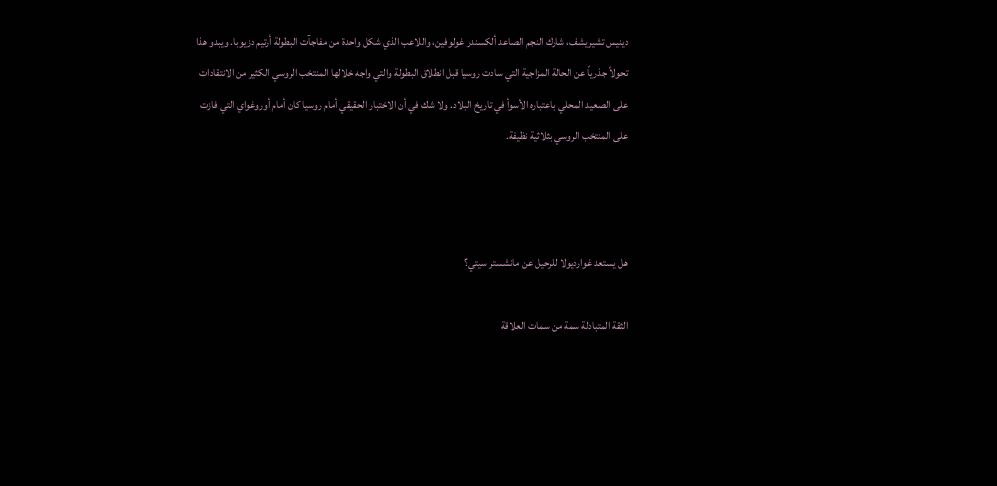دينيس تشيريشف، شارك النجم الصاعد ألكسندر غولوفين، واللاعب الذي شكل واحدة من مفاجآت البطولة أرتيم دزيوبا. ويبدو هذا تحولاً جذرياً عن الحالة المزاجية التي سادت روسيا قبل انطلاق البطولة والتي واجه خلالها المنتخب الروسي الكثير من الانتقادات على الصعيد المحلي باعتباره الأسوأ في تاريخ البلاد. ولا شك في أن الاختبار الحقيقي أمام روسيا كان أمام أوروغواي التي فازت على المنتخب الروسي بثلاثية نظيفة.



هل يستعد غوارديولا للرحيل عن مانشستر سيتي؟

الثقة المتبادلة سمة من سمات العلاقة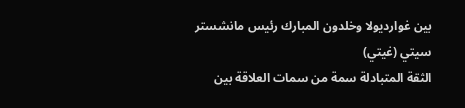بين غوارديولا وخلدون المبارك رئيس مانشستر سيتي (غيتي)
الثقة المتبادلة سمة من سمات العلاقة بين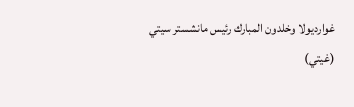غوارديولا وخلدون المبارك رئيس مانشستر سيتي (غيتي)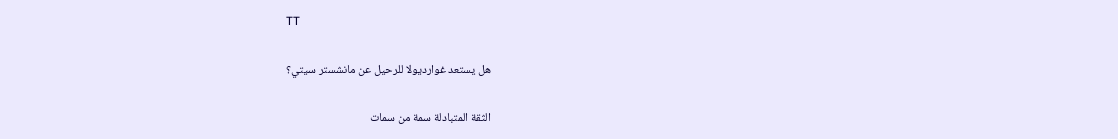TT

هل يستعد غوارديولا للرحيل عن مانشستر سيتي؟

الثقة المتبادلة سمة من سمات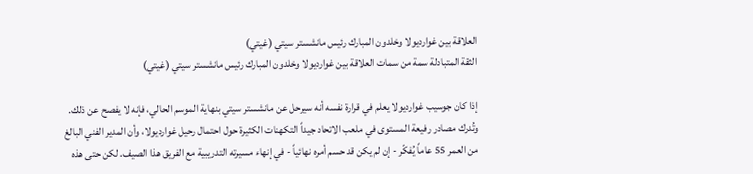العلاقة بين غوارديولا وخلدون المبارك رئيس مانشستر سيتي (غيتي)
الثقة المتبادلة سمة من سمات العلاقة بين غوارديولا وخلدون المبارك رئيس مانشستر سيتي (غيتي)

إذا كان جوسيب غوارديولا يعلم في قرارة نفسه أنه سيرحل عن مانشستر سيتي بنهاية الموسم الحالي، فإنه لا يفصح عن ذلك. وتُدرك مصادر رفيعة المستوى في ملعب الاتحاد جيداً التكهنات الكثيرة حول احتمال رحيل غوارديولا، وأن المدير الفني البالغ من العمر 55 عاماً يُفكّر - إن لم يكن قد حسم أمره نهائياً - في إنهاء مسيرته التدريبية مع الفريق هذا الصيف. لكن حتى هذه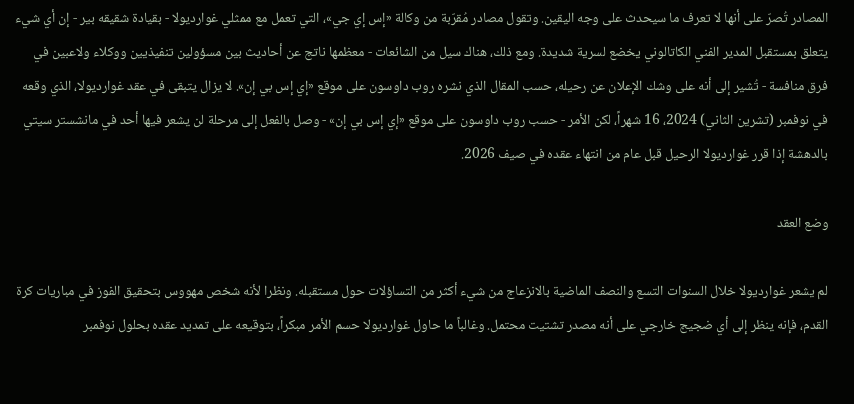المصادر تُصرّ على أنها لا تعرف ما سيحدث على وجه اليقين. وتقول مصادر مُقرّبة من وكالة «إس إي جي»، التي تعمل مع ممثلي غوارديولا - بقيادة شقيقه بير - إن أي شيء يتعلق بمستقبل المدير الفني الكاتالوني يخضع لسرية شديدة. ومع ذلك، هناك سيل من الشائعات - معظمها ناتج عن أحاديث بين مسؤولين تنفيذيين ووكلاء ولاعبين في فرق منافسة - تُشير إلى أنه على وشك الإعلان عن رحيله، حسب المقال الذي نشره روب داوسون على موقع «إي إس بي إن». لا يزال يتبقى في عقد غوارديولا، الذي وقعه في نوفمبر (تشرين الثاني) 2024، 16 شهراً، لكن الأمر - حسب روب داوسون على موقع «إي إس بي إن» - وصل بالفعل إلى مرحلة لن يشعر فيها أحد في مانشستر سيتي بالدهشة إذا قرر غوارديولا الرحيل قبل عام من انتهاء عقده في صيف 2026.

وضع العقد

لم يشعر غوارديولا خلال السنوات التسع والنصف الماضية بالانزعاج من شيء أكثر من التساؤلات حول مستقبله. ونظرا لأنه شخص مهووس بتحقيق الفوز في مباريات كرة القدم، فإنه ينظر إلى أي ضجيج خارجي على أنه مصدر تشتيت محتمل. وغالباً ما حاول غوارديولا حسم الأمر مبكراً، بتوقيعه على تمديد عقده بحلول نوفمبر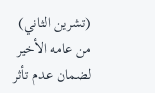(تشرين الثاني) من عامه الأخير لضمان عدم تأثر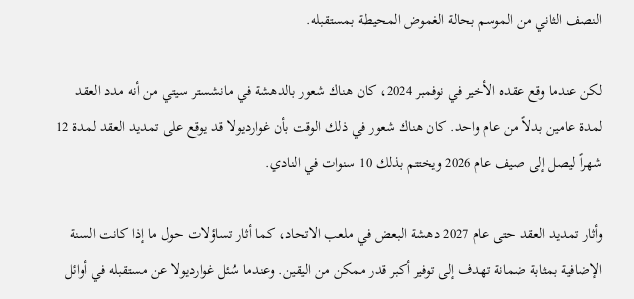النصف الثاني من الموسم بحالة الغموض المحيطة بمستقبله.

لكن عندما وقع عقده الأخير في نوفمبر 2024، كان هناك شعور بالدهشة في مانشستر سيتي من أنه مدد العقد لمدة عامين بدلاً من عام واحد. كان هناك شعور في ذلك الوقت بأن غوارديولا قد يوقع على تمديد العقد لمدة 12 شهراً ليصل إلى صيف عام 2026 ويختتم بذلك 10 سنوات في النادي.

وأثار تمديد العقد حتى عام 2027 دهشة البعض في ملعب الاتحاد، كما أثار تساؤلات حول ما إذا كانت السنة الإضافية بمثابة ضمانة تهدف إلى توفير أكبر قدر ممكن من اليقين. وعندما سُئل غوارديولا عن مستقبله في أوائل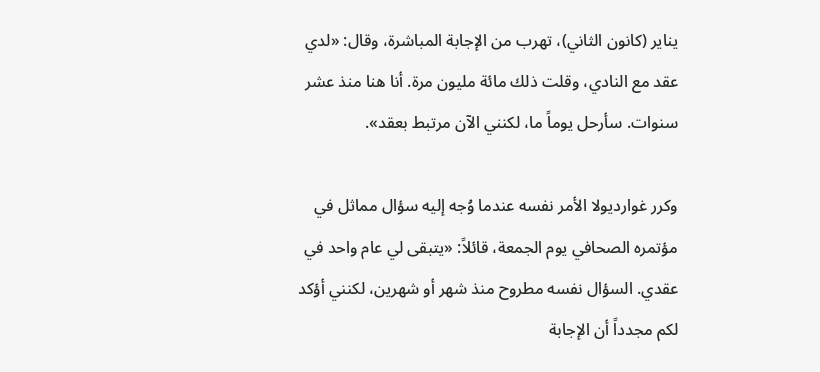يناير (كانون الثاني)، تهرب من الإجابة المباشرة، وقال: «لدي عقد مع النادي، وقلت ذلك مائة مليون مرة. أنا هنا منذ عشر سنوات. سأرحل يوماً ما، لكنني الآن مرتبط بعقد».

وكرر غوارديولا الأمر نفسه عندما وُجه إليه سؤال مماثل في مؤتمره الصحافي يوم الجمعة، قائلاً: «يتبقى لي عام واحد في عقدي. السؤال نفسه مطروح منذ شهر أو شهرين، لكنني أؤكد لكم مجدداً أن الإجابة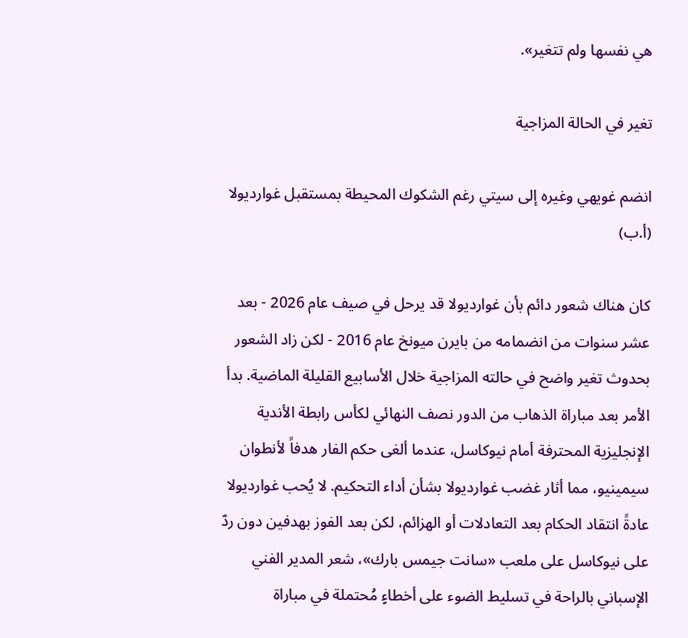هي نفسها ولم تتغير».

تغير في الحالة المزاجية

انضم غويهي وغيره إلى سيتي رغم الشكوك المحيطة بمستقبل غوارديولا (أ.ب)

كان هناك شعور دائم بأن غوارديولا قد يرحل في صيف عام 2026 - بعد عشر سنوات من انضمامه من بايرن ميونخ عام 2016 - لكن زاد الشعور بحدوث تغير واضح في حالته المزاجية خلال الأسابيع القليلة الماضية. بدأ الأمر بعد مباراة الذهاب من الدور نصف النهائي لكأس رابطة الأندية الإنجليزية المحترفة أمام نيوكاسل، عندما ألغى حكم الفار هدفاً لأنطوان سيمينيو، مما أثار غضب غوارديولا بشأن أداء التحكيم. لا يُحب غوارديولا عادةً انتقاد الحكام بعد التعادلات أو الهزائم، لكن بعد الفوز بهدفين دون ردّ على نيوكاسل على ملعب «سانت جيمس بارك»، شعر المدير الفني الإسباني بالراحة في تسليط الضوء على أخطاءٍ مُحتملة في مباراة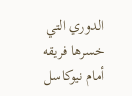الدوري التي خسرها فريقه أمام نيوكاسل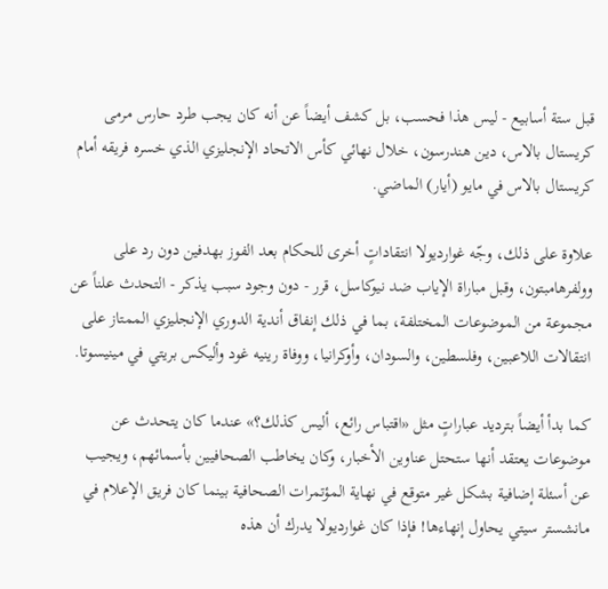قبل ستة أسابيع - ليس هذا فحسب، بل كشف أيضاً عن أنه كان يجب طرد حارس مرمى كريستال بالاس، دين هندرسون، خلال نهائي كأس الاتحاد الإنجليزي الذي خسره فريقه أمام كريستال بالاس في مايو (أيار) الماضي.

علاوة على ذلك، وجّه غوارديولا انتقاداتٍ أخرى للحكام بعد الفوز بهدفين دون رد على وولفرهامبتون، وقبل مباراة الإياب ضد نيوكاسل، قرر - دون وجود سبب يذكر - التحدث علناً عن مجموعة من الموضوعات المختلفة، بما في ذلك إنفاق أندية الدوري الإنجليزي الممتاز على انتقالات اللاعبين، وفلسطين، والسودان، وأوكرانيا، ووفاة رينيه غود وأليكس بريتي في مينيسوتا.

كما بدأ أيضاً بترديد عباراتٍ مثل «اقتباس رائع، أليس كذلك؟» عندما كان يتحدث عن موضوعات يعتقد أنها ستحتل عناوين الأخبار، وكان يخاطب الصحافيين بأسمائهم، ويجيب عن أسئلة إضافية بشكل غير متوقع في نهاية المؤتمرات الصحافية بينما كان فريق الإعلام في مانشستر سيتي يحاول إنهاءها! فإذا كان غوارديولا يدرك أن هذه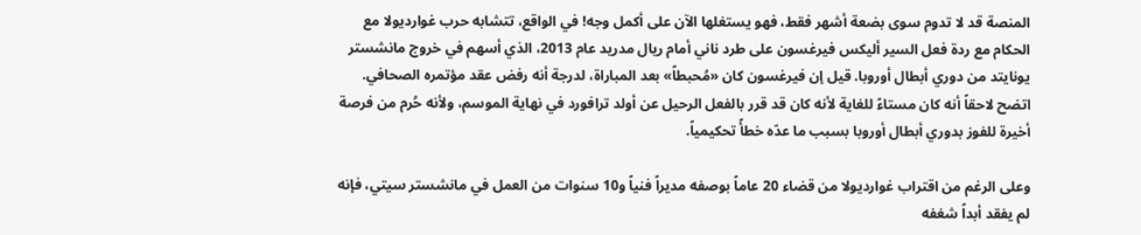المنصة قد لا تدوم سوى بضعة أشهر فقط، فهو يستغلها الآن على أكمل وجه! في الواقع، تتشابه حرب غوارديولا مع الحكام مع ردة فعل السير أليكس فيرغسون على طرد ناني أمام ريال مدريد عام 2013، الذي أسهم في خروج مانشستر يونايتد من دوري أبطال أوروبا. قيل إن فيرغسون كان «مُحبطاً» بعد المباراة، لدرجة أنه رفض عقد مؤتمره الصحافي. اتضح لاحقاً أنه كان مستاءً للغاية لأنه كان قد قرر بالفعل الرحيل عن أولد ترافورد في نهاية الموسم، ولأنه حُرم من فرصة أخيرة للفوز بدوري أبطال أوروبا بسبب ما عدّه خطأً تحكيمياً.

وعلى الرغم من اقتراب غوارديولا من قضاء 20 عاماً بوصفه مديراً فنياً و10 سنوات من العمل في مانشستر سيتي، فإنه لم يفقد أبداً شغفه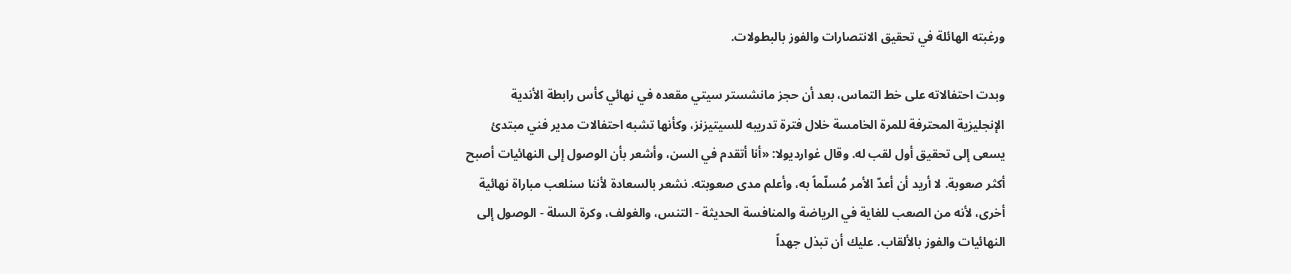ورغبته الهائلة في تحقيق الانتصارات والفوز بالبطولات.

وبدت احتفالاته على خط التماس، بعد أن حجز مانشستر سيتي مقعده في نهائي كأس رابطة الأندية الإنجليزية المحترفة للمرة الخامسة خلال فترة تدريبه للسيتيزنز، وكأنها تشبه احتفالات مدير فني مبتدئ يسعى إلى تحقيق أول لقب له. وقال غوارديولا: «أنا أتقدم في السن، وأشعر بأن الوصول إلى النهائيات أصبح أكثر صعوبة. لا أريد أن أعدّ الأمر مُسلّماً به، وأعلم مدى صعوبته. نشعر بالسعادة لأننا سنلعب مباراة نهائية أخرى، لأنه من الصعب للغاية في الرياضة والمنافسة الحديثة - التنس، والغولف، وكرة السلة - الوصول إلى النهائيات والفوز بالألقاب. عليك أن تبذل جهداً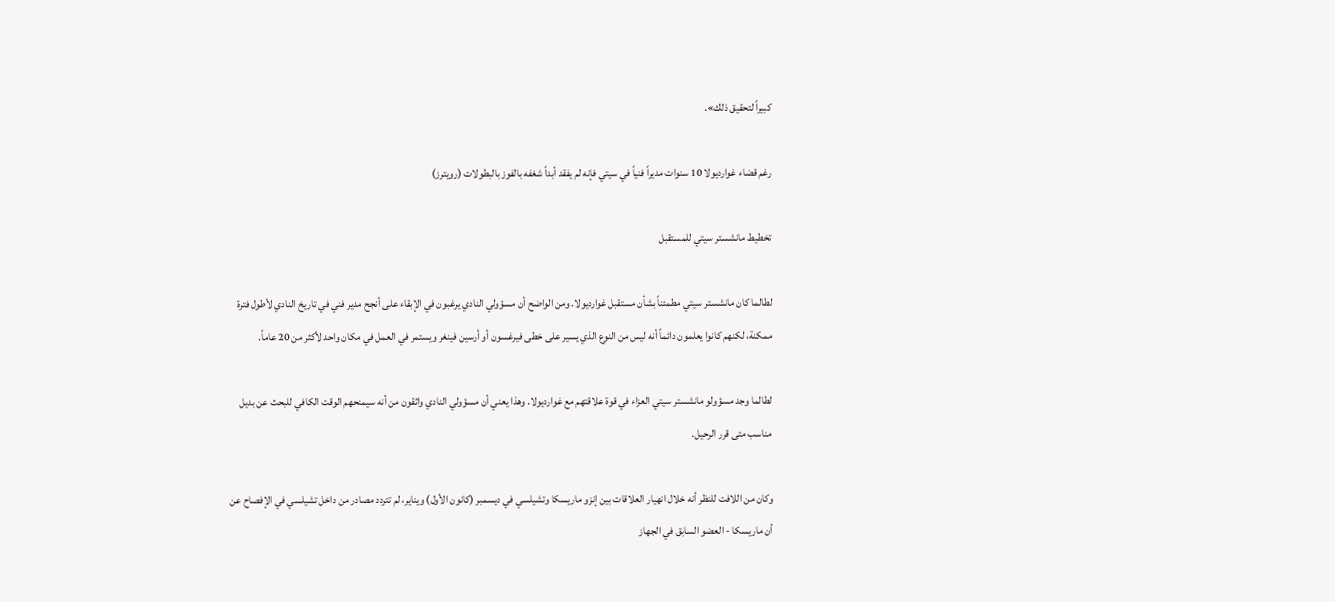كبيراً لتحقيق ذلك».

رغم قضاء غوارديولا 10 سنوات مديراً فنياً في سيتي فإنه لم يفقد أبداً شغفه بالفوز بالبطولات (رويترز)

تخطيط مانشستر سيتي للمستقبل

لطالما كان مانشستر سيتي مطمئناً بشأن مستقبل غوارديولا. ومن الواضح أن مسؤولي النادي يرغبون في الإبقاء على أنجح مدير فني في تاريخ النادي لأطول فترة ممكنة، لكنهم كانوا يعلمون دائماً أنه ليس من النوع الذي يسير على خطى فيرغسون أو أرسين فينغر ويستمر في العمل في مكان واحد لأكثر من 20 عاماً.

لطالما وجد مسؤولو مانشستر سيتي العزاء في قوة علاقتهم مع غوارديولا. وهذا يعني أن مسؤولي النادي واثقون من أنه سيمنحهم الوقت الكافي للبحث عن بديل مناسب متى قرر الرحيل.

وكان من اللافت للنظر أنه خلال انهيار العلاقات بين إنزو ماريسكا وتشيلسي في ديسمبر (كانون الأول) ويناير، لم تتردد مصادر من داخل تشيلسي في الإفصاح عن أن ماريسكا - العضو السابق في الجهاز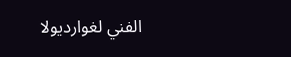الفني لغوارديولا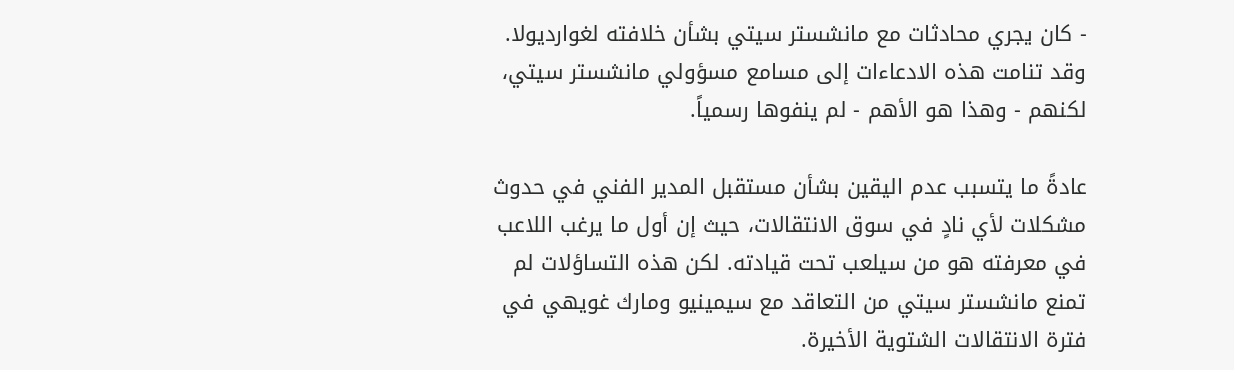- كان يجري محادثات مع مانشستر سيتي بشأن خلافته لغوارديولا. وقد تنامت هذه الادعاءات إلى مسامع مسؤولي مانشستر سيتي، لكنهم - وهذا هو الأهم - لم ينفوها رسمياً.

عادةً ما يتسبب عدم اليقين بشأن مستقبل المدير الفني في حدوث مشكلات لأي نادٍ في سوق الانتقالات، حيث إن أول ما يرغب اللاعب في معرفته هو من سيلعب تحت قيادته. لكن هذه التساؤلات لم تمنع مانشستر سيتي من التعاقد مع سيمينيو ومارك غويهي في فترة الانتقالات الشتوية الأخيرة.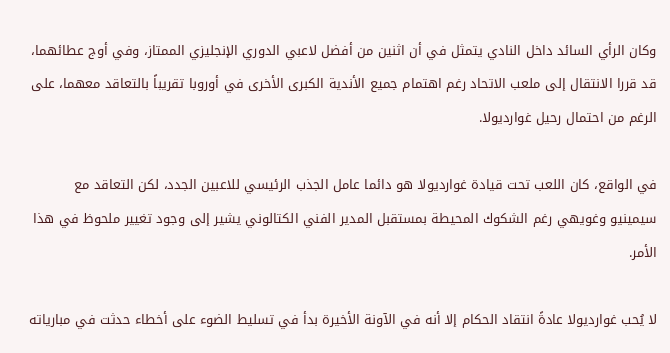وكان الرأي السائد داخل النادي يتمثل في أن اثنين من أفضل لاعبي الدوري الإنجليزي الممتاز، وفي أوج عطائهما، قد قررا الانتقال إلى ملعب الاتحاد رغم اهتمام جميع الأندية الكبرى الأخرى في أوروبا تقريباً بالتعاقد معهما، على الرغم من احتمال رحيل غوارديولا.

في الواقع، كان اللعب تحت قيادة غوارديولا هو دائما عامل الجذب الرئيسي للاعبين الجدد، لكن التعاقد مع سيمينيو وغويهي رغم الشكوك المحيطة بمستقبل المدير الفني الكتالوني يشير إلى وجود تغيير ملحوظ في هذا الأمر.

لا يُحب غوارديولا عادةً انتقاد الحكام إلا أنه في الآونة الأخيرة بدأ في تسليط الضوء على أخطاء حدثت في مبارياته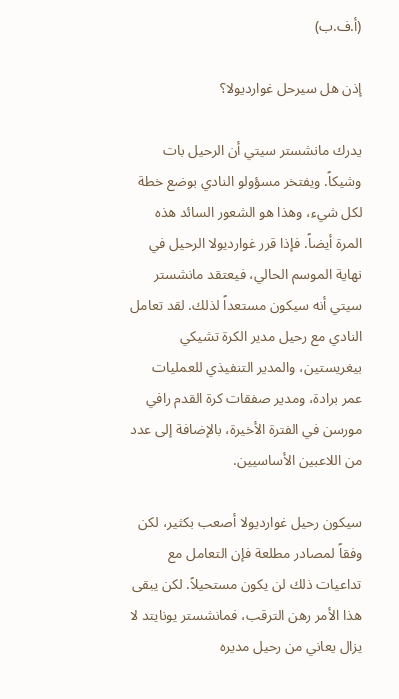(أ.ف.ب)

إذن هل سيرحل غوارديولا؟

يدرك مانشستر سيتي أن الرحيل بات وشيكاً. ويفتخر مسؤولو النادي بوضع خطة لكل شيء، وهذا هو الشعور السائد هذه المرة أيضاً. فإذا قرر غوارديولا الرحيل في نهاية الموسم الحالي، فيعتقد مانشستر سيتي أنه سيكون مستعداً لذلك. لقد تعامل النادي مع رحيل مدير الكرة تشيكي بيغريستين، والمدير التنفيذي للعمليات عمر برادة، ومدير صفقات كرة القدم رافي مورسن في الفترة الأخيرة، بالإضافة إلى عدد من اللاعبين الأساسيين.

سيكون رحيل غوارديولا أصعب بكثير، لكن وفقاً لمصادر مطلعة فإن التعامل مع تداعيات ذلك لن يكون مستحيلاً. لكن يبقى هذا الأمر رهن الترقب، فمانشستر يونايتد لا يزال يعاني من رحيل مديره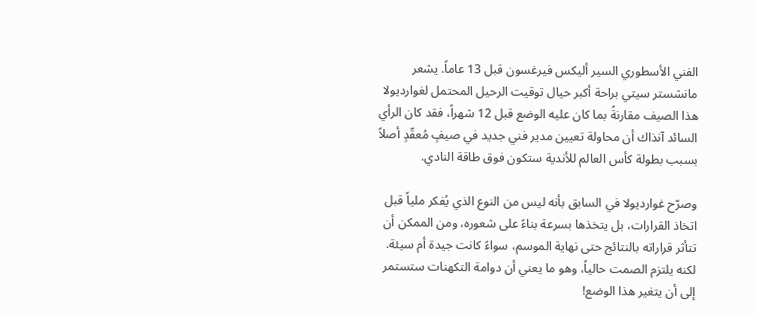الفني الأسطوري السير أليكس فيرغسون قبل 13 عاماً. يشعر مانشستر سيتي براحة أكبر حيال توقيت الرحيل المحتمل لغوارديولا هذا الصيف مقارنةً بما كان عليه الوضع قبل 12 شهراً، فقد كان الرأي السائد آنذاك أن محاولة تعيين مدير فني جديد في صيفٍ مُعقّدٍ أصلاً بسبب بطولة كأس العالم للأندية ستكون فوق طاقة النادي.

وصرّح غوارديولا في السابق بأنه ليس من النوع الذي يُفكر ملياً قبل اتخاذ القرارات، بل يتخذها بسرعة بناءً على شعوره، ومن الممكن أن تتأثر قراراته بالنتائج حتى نهاية الموسم، سواءً كانت جيدة أم سيئة. لكنه يلتزم الصمت حالياً، وهو ما يعني أن دوامة التكهنات ستستمر إلى أن يتغير هذا الوضع!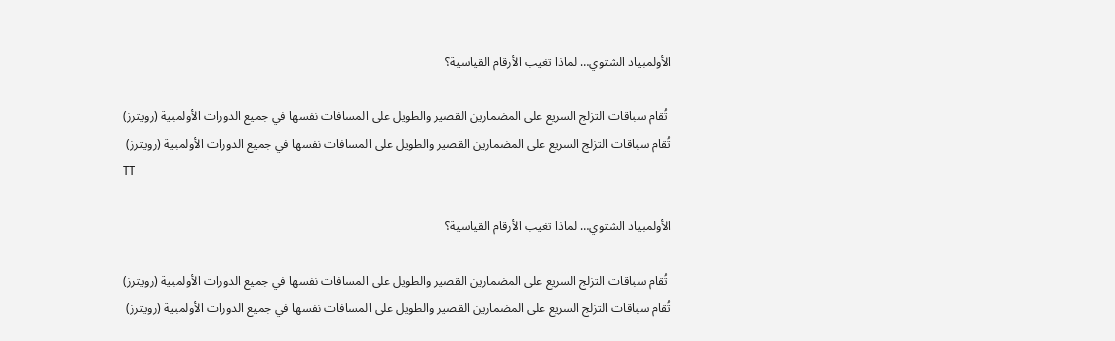الأولمبياد الشتوي… لماذا تغيب الأرقام القياسية؟

 تُقام سباقات التزلج السريع على المضمارين القصير والطويل على المسافات نفسها في جميع الدورات الأولمبية (رويترز)
تُقام سباقات التزلج السريع على المضمارين القصير والطويل على المسافات نفسها في جميع الدورات الأولمبية (رويترز)
TT

الأولمبياد الشتوي… لماذا تغيب الأرقام القياسية؟

 تُقام سباقات التزلج السريع على المضمارين القصير والطويل على المسافات نفسها في جميع الدورات الأولمبية (رويترز)
تُقام سباقات التزلج السريع على المضمارين القصير والطويل على المسافات نفسها في جميع الدورات الأولمبية (رويترز)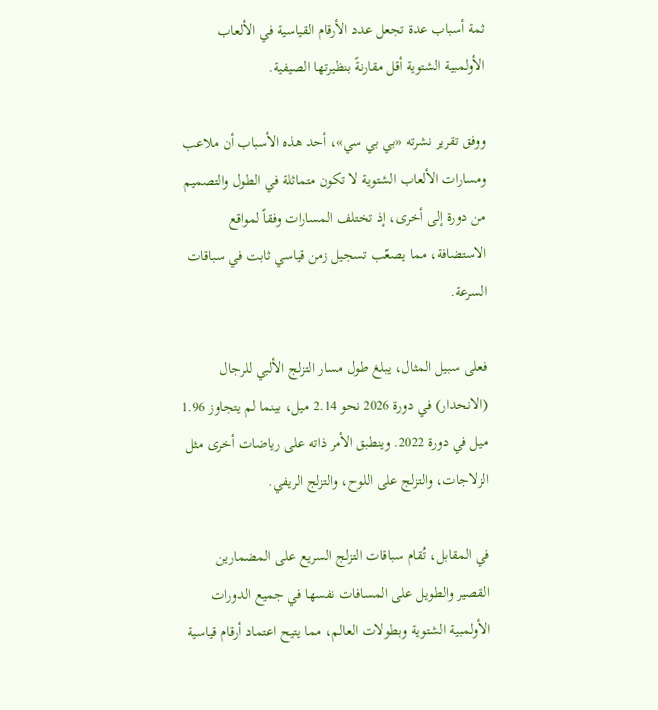ثمة أسباب عدة تجعل عدد الأرقام القياسية في الألعاب الأولمبية الشتوية أقل مقارنةً بنظيرتها الصيفية.

ووفق تقرير نشرته «بي بي سي»، أحد هذه الأسباب أن ملاعب ومسارات الألعاب الشتوية لا تكون متماثلة في الطول والتصميم من دورة إلى أخرى، إذ تختلف المسارات وفقاً لمواقع الاستضافة، مما يصعّب تسجيل زمن قياسي ثابت في سباقات السرعة.

فعلى سبيل المثال، يبلغ طول مسار التزلج الألبي للرجال (الانحدار) في دورة 2026 نحو 2.14 ميل، بينما لم يتجاوز 1.96 ميل في دورة 2022. وينطبق الأمر ذاته على رياضات أخرى مثل الزلاجات، والتزلج على اللوح، والتزلج الريفي.

في المقابل، تُقام سباقات التزلج السريع على المضمارين القصير والطويل على المسافات نفسها في جميع الدورات الأولمبية الشتوية وبطولات العالم، مما يتيح اعتماد أرقام قياسية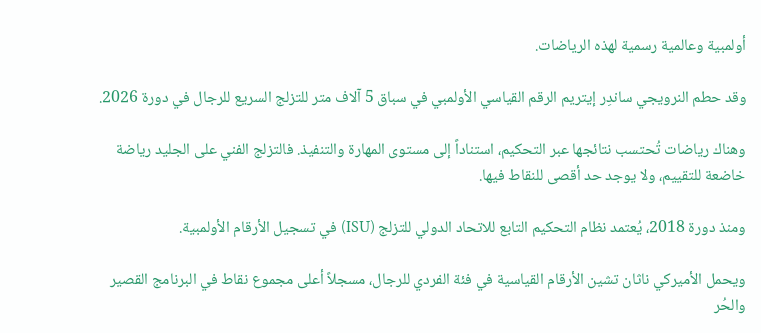أولمبية وعالمية رسمية لهذه الرياضات.

وقد حطم النرويجي ساندِر إيتريم الرقم القياسي الأولمبي في سباق 5 آلاف متر للتزلج السريع للرجال في دورة 2026.

وهناك رياضات تُحتسب نتائجها عبر التحكيم، استناداً إلى مستوى المهارة والتنفيذ. فالتزلج الفني على الجليد رياضة خاضعة للتقييم، ولا يوجد حد أقصى للنقاط فيها.

ومنذ دورة 2018، يُعتمد نظام التحكيم التابع للاتحاد الدولي للتزلج (ISU) في تسجيل الأرقام الأولمبية.

ويحمل الأميركي ناثان تشين الأرقام القياسية في فئة الفردي للرجال، مسجلاً أعلى مجموع نقاط في البرنامج القصير والحُر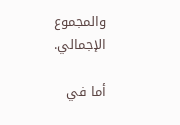والمجموع الإجمالي.

أما في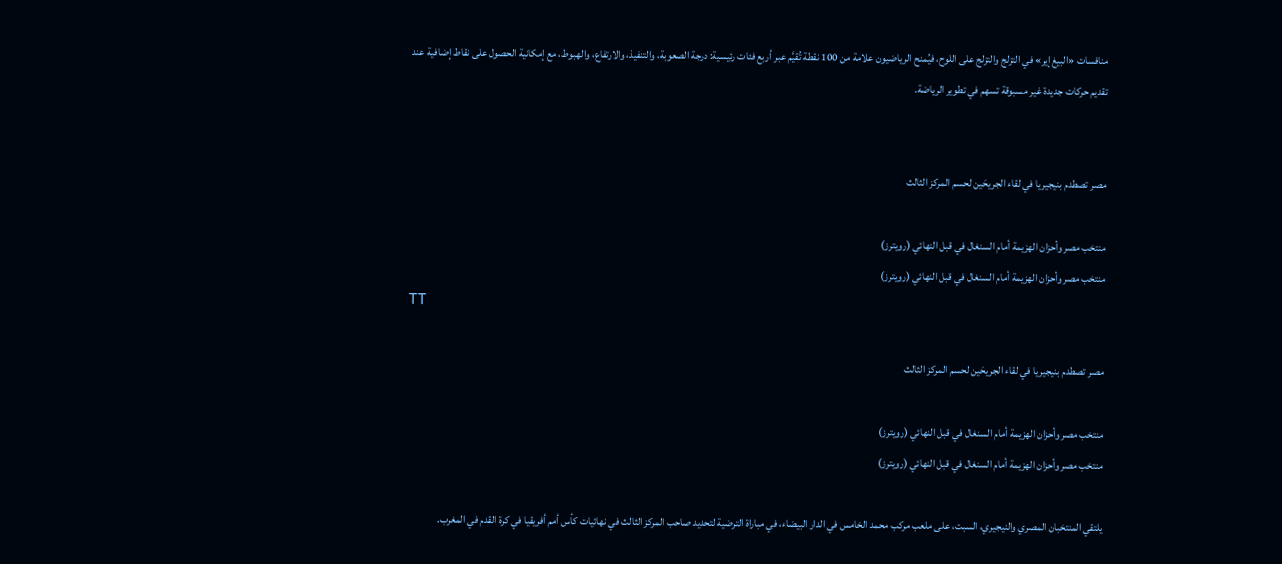منافسات «البيغ إير» في التزلج والتزلج على اللوح، فيُمنح الرياضيون علامة من 100 نقطة تُقيَّم عبر أربع فئات رئيسية: درجة الصعوبة، والتنفيذ، والارتفاع، والهبوط، مع إمكانية الحصول على نقاط إضافية عند تقديم حركات جديدة غير مسبوقة تسهم في تطوير الرياضة.


مصر تصطدم بنيجيريا في لقاء الجريحَين لحسم المركز الثالث

منتخب مصر وأحزان الهزيمة أمام السنغال في قبل النهائي (رويترز)
منتخب مصر وأحزان الهزيمة أمام السنغال في قبل النهائي (رويترز)
TT

مصر تصطدم بنيجيريا في لقاء الجريحَين لحسم المركز الثالث

منتخب مصر وأحزان الهزيمة أمام السنغال في قبل النهائي (رويترز)
منتخب مصر وأحزان الهزيمة أمام السنغال في قبل النهائي (رويترز)

يلتقي المنتخبان المصري والنيجيري، السبت، على ملعب مركب محمد الخامس في الدار البيضاء، في مباراة الترضية لتحديد صاحب المركز الثالث في نهائيات كأس أمم أفريقيا في كرة القدم في المغرب.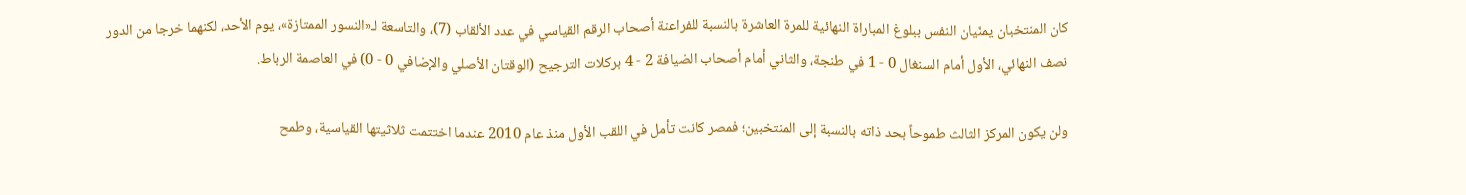كان المنتخبان يمنّيان النفس ببلوغ المباراة النهائية للمرة العاشرة بالنسبة للفراعنة أصحاب الرقم القياسي في عدد الألقاب (7)، والتاسعة لـ«النسور الممتازة»، يوم الأحد، لكنهما خرجا من الدور نصف النهائي، الأول أمام السنغال 0 - 1 في طنجة، والثاني أمام أصحاب الضيافة 2 - 4 بركلات الترجيح (الوقتان الأصلي والإضافي 0 - 0) في العاصمة الرباط.

ولن يكون المركز الثالث طموحاً بحد ذاته بالنسبة إلى المنتخبين؛ فمصر كانت تأمل في اللقب الأول منذ عام 2010 عندما اختتمت ثلاثيتها القياسية، وطمح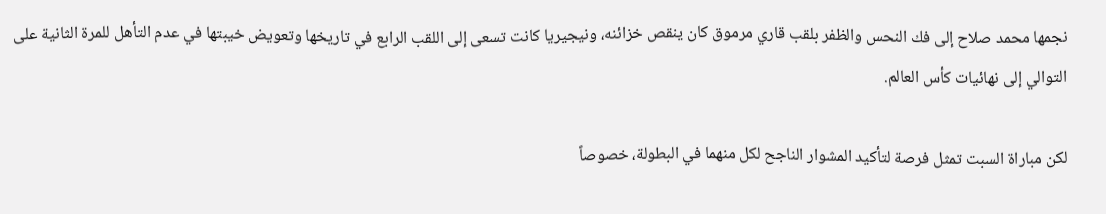نجمها محمد صلاح إلى فك النحس والظفر بلقب قاري مرموق كان ينقص خزائنه، ونيجيريا كانت تسعى إلى اللقب الرابع في تاريخها وتعويض خيبتها في عدم التأهل للمرة الثانية على التوالي إلى نهائيات كأس العالم.

لكن مباراة السبت تمثل فرصة لتأكيد المشوار الناجح لكل منهما في البطولة، خصوصاً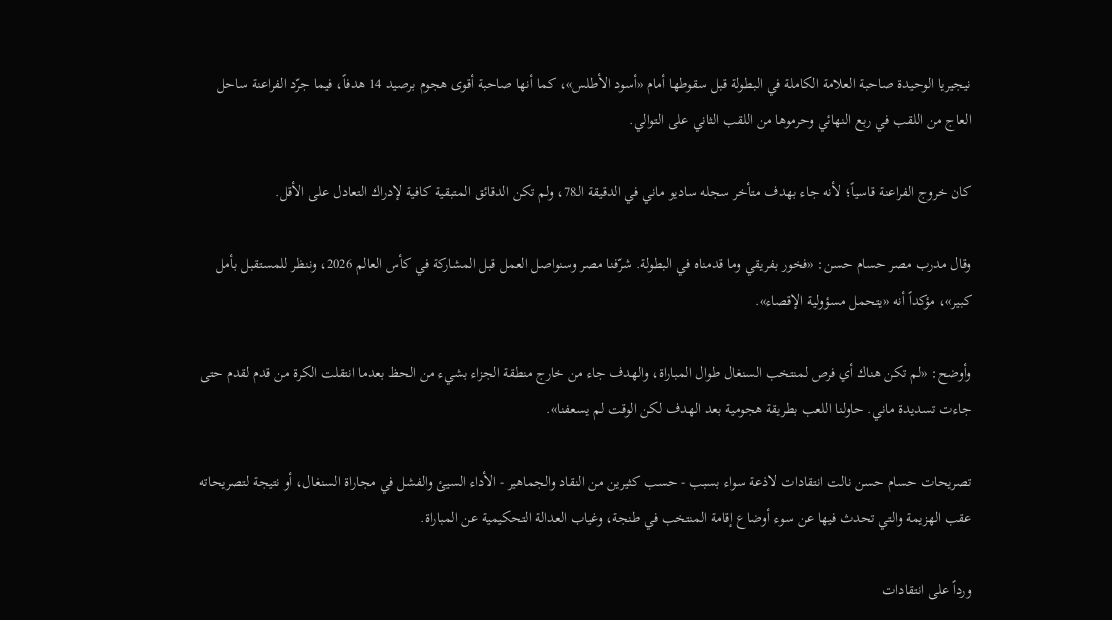نيجيريا الوحيدة صاحبة العلامة الكاملة في البطولة قبل سقوطها أمام «أسود الأطلس»، كما أنها صاحبة أقوى هجوم برصيد 14 هدفاً، فيما جرّد الفراعنة ساحل العاج من اللقب في ربع النهائي وحرموها من اللقب الثاني على التوالي.

كان خروج الفراعنة قاسياً؛ لأنه جاء بهدف متأخر سجله ساديو ماني في الدقيقة الـ78، ولم تكن الدقائق المتبقية كافية لإدراك التعادل على الأقل.

وقال مدرب مصر حسام حسن: «فخور بفريقي وما قدمناه في البطولة. شرّفنا مصر وسنواصل العمل قبل المشاركة في كأس العالم 2026، وننظر للمستقبل بأمل كبير»، مؤكداً أنه «يتحمل مسؤولية الإقصاء».

وأوضح: «لم تكن هناك أي فرص لمنتخب السنغال طوال المباراة، والهدف جاء من خارج منطقة الجزاء بشيء من الحظ بعدما انتقلت الكرة من قدم لقدم حتى جاءت تسديدة ماني. حاولنا اللعب بطريقة هجومية بعد الهدف لكن الوقت لم يسعفنا».

تصريحات حسام حسن نالت انتقادات لاذعة سواء بسبب - حسب كثيرين من النقاد والجماهير - الأداء السيئ والفشل في مجاراة السنغال، أو نتيجة لتصريحاته عقب الهزيمة والتي تحدث فيها عن سوء أوضاع إقامة المنتخب في طنجة، وغياب العدالة التحكيمية عن المباراة.

ورداً على انتقادات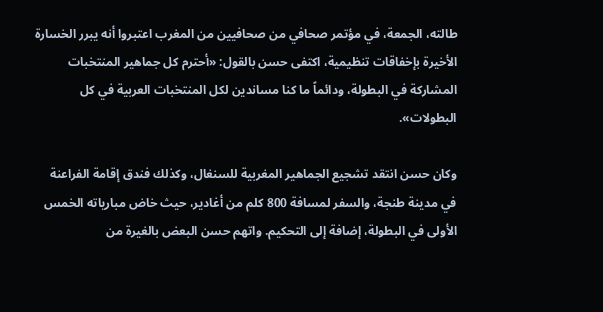طالته، الجمعة، في مؤتمر صحافي من صحافيين من المغرب اعتبروا أنه يبرر الخسارة الأخيرة بإخفاقات تنظيمية، اكتفى حسن بالقول: «أحترم كل جماهير المنتخبات المشاركة في البطولة، ودائماً ما كنا مساندين لكل المنتخبات العربية في كل البطولات».

وكان حسن انتقد تشجيع الجماهير المغربية للسنغال، وكذلك فندق إقامة الفراعنة في مدينة طنجة، والسفر لمسافة 800 كلم من أغادير، حيث خاض مبارياته الخمس الأولى في البطولة، إضافة إلى التحكيم. واتهم حسن البعض بالغيرة من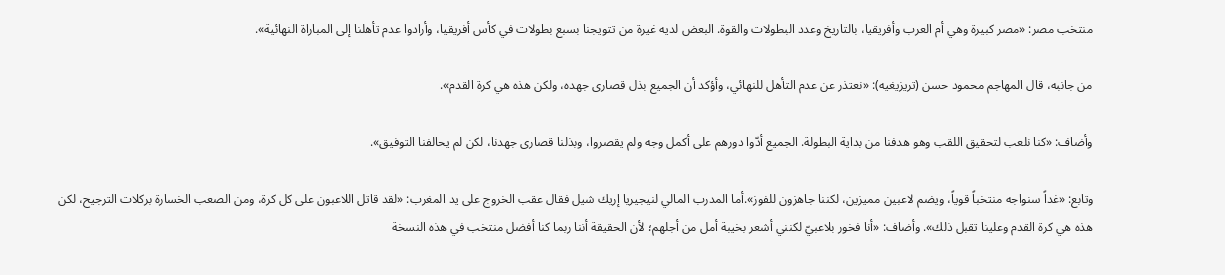منتخب مصر: «مصر كبيرة وهي أم العرب وأفريقيا، بالتاريخ وعدد البطولات والقوة. البعض لديه غيرة من تتويجنا بسبع بطولات في كأس أفريقيا، وأرادوا عدم تأهلنا إلى المباراة النهائية».

من جانبه، قال المهاجم محمود حسن (تريزيغيه): «نعتذر عن عدم التأهل للنهائي، وأؤكد أن الجميع بذل قصارى جهده، ولكن هذه هي كرة القدم».

وأضاف: «كنا نلعب لتحقيق اللقب وهو هدفنا من بداية البطولة. الجميع أدّوا دورهم على أكمل وجه ولم يقصروا، وبذلنا قصارى جهدنا، لكن لم يحالفنا التوفيق».

وتابع: «غداً سنواجه منتخباً قوياً، ويضم لاعبين مميزين، لكننا جاهزون للفوز».أما المدرب المالي لنيجيريا إريك شيل فقال عقب الخروج على يد المغرب: «لقد قاتل اللاعبون على كل كرة، ومن الصعب الخسارة بركلات الترجيح، لكن هذه هي كرة القدم وعلينا تقبل ذلك». وأضاف: «أنا فخور بلاعبيّ لكنني أشعر بخيبة أمل من أجلهم؛ لأن الحقيقة أننا ربما كنا أفضل منتخب في هذه النسخة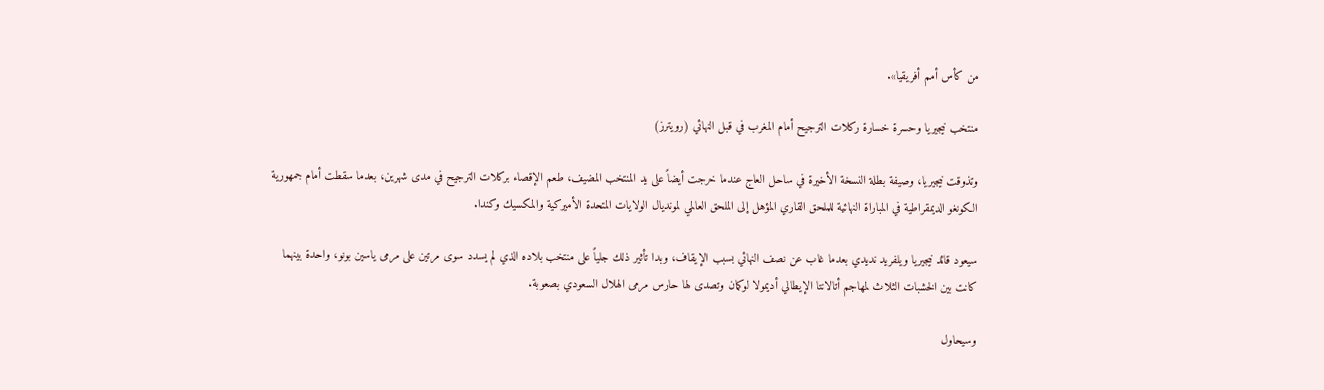من كأس أمم أفريقيا».

منتخب نيجيريا وحسرة خسارة ركلات الترجيح أمام المغرب في قبل النهائي (رويترز)

وتذوقت نيجيريا، وصيفة بطلة النسخة الأخيرة في ساحل العاج عندما خرجت أيضاً على يد المنتخب المضيف، طعم الإقصاء بركلات الترجيح في مدى شهرين، بعدما سقطت أمام جمهورية الكونغو الديمقراطية في المباراة النهائية للملحق القاري المؤهل إلى الملحق العالمي لمونديال الولايات المتحدة الأميركية والمكسيك وكندا.

سيعود قائد نيجيريا ويلفريد نديدي بعدما غاب عن نصف النهائي بسبب الإيقاف، وبدا تأثير ذلك جلياً على منتخب بلاده الذي لم يسدد سوى مرتين على مرمى ياسين بونو، واحدة بينهما كانت بين الخشبات الثلاث لمهاجم أتالانتا الإيطالي أديمولا لوكمان وتصدى لها حارس مرمى الهلال السعودي بصعوبة.

وسيحاول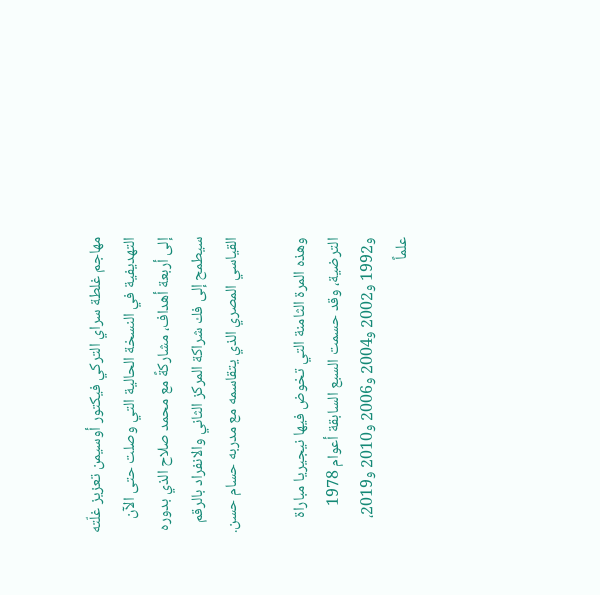مهاجم غلطة سراي التركي فيكتور أوسيمن تعزيز غلّته التهديفية في النسخة الحالية التي وصلت حتى الآن إلى أربعة أهداف، مشاركةً مع محمد صلاح الذي بدوره سيطمح إلى فك شراكة المركز الثاني والانفراد بالرقم القياسي المصري الذي يتقاسمه مع مدربه حسام حسن.

وهذه المرة الثامنة التي تخوض فيها نيجيريا مباراة الترضية، وقد حسمت السبع السابقة أعوام 1978 و1992 و2002 و2004 و2006 و2010 و2019، علماً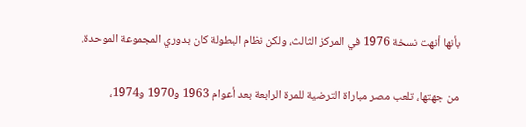بأنها أنهت نسخة 1976 في المركز الثالث، ولكن نظام البطولة كان بدوري المجموعة الموحدة.

من جهتها، تلعب مصر مباراة الترضية للمرة الرابعة بعد أعوام 1963 و1970 و1974،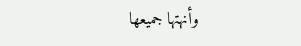وأنهتها جميعها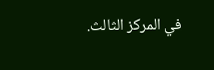في المركز الثالث.